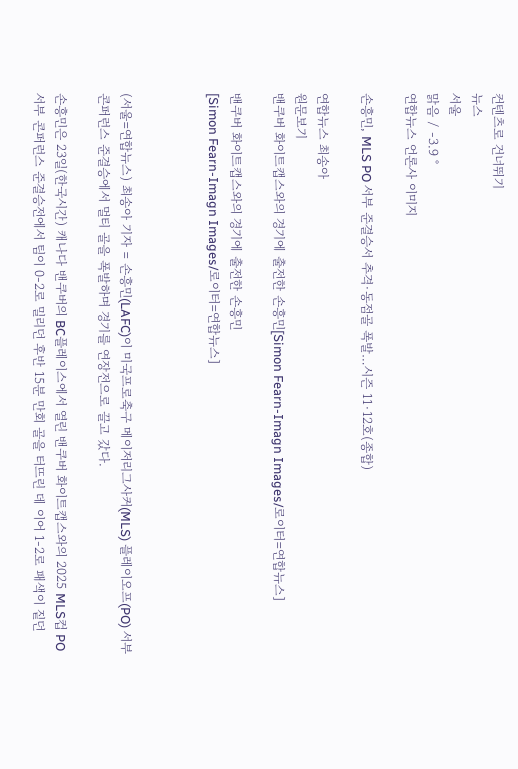컨텐츠로 건너뛰기
뉴스
서울
맑음 / -3.9 °
연합뉴스 언론사 이미지

손흥민, MLS PO 서부 준결승서 추격·동점골 폭발…시즌 11·12호(종합)

연합뉴스 최송아
원문보기
밴쿠버 화이트캡스와의 경기에 출전한 손흥민[Simon Fearn-Imagn Images/로이터=연합뉴스]

밴쿠버 화이트캡스와의 경기에 출전한 손흥민
[Simon Fearn-Imagn Images/로이터=연합뉴스]



(서울=연합뉴스) 최송아 기자 = 손흥민(LAFC)이 미국프로축구 메이저리그사커(MLS) 플레이오프(PO) 서부 콘퍼런스 준결승에서 멀티 골을 폭발하며 경기를 연장전으로 끌고 갔다.

손흥민은 23일(한국시간) 캐나다 밴쿠버의 BC플레이스에서 열린 밴쿠버 화이트캡스와의 2025 MLS컵 PO 서부 콘퍼런스 준결승전에서 팀이 0-2로 밀리던 후반 15분 만회 골을 터뜨린 데 이어 1-2로 패색이 짙던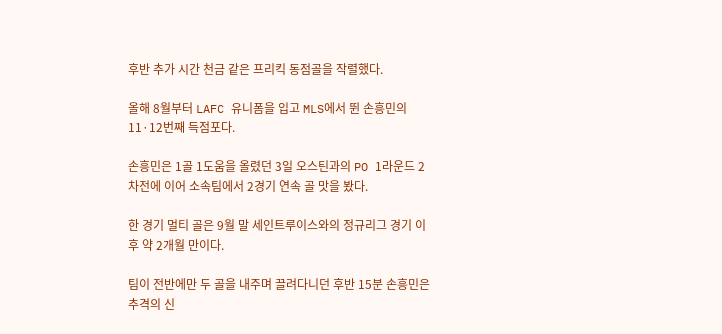후반 추가 시간 천금 같은 프리킥 동점골을 작렬했다.

올해 8월부터 LAFC 유니폼을 입고 MLS에서 뛴 손흥민의 11·12번째 득점포다.

손흥민은 1골 1도움을 올렸던 3일 오스틴과의 PO 1라운드 2차전에 이어 소속팀에서 2경기 연속 골 맛을 봤다.

한 경기 멀티 골은 9월 말 세인트루이스와의 정규리그 경기 이후 약 2개월 만이다.

팀이 전반에만 두 골을 내주며 끌려다니던 후반 15분 손흥민은 추격의 신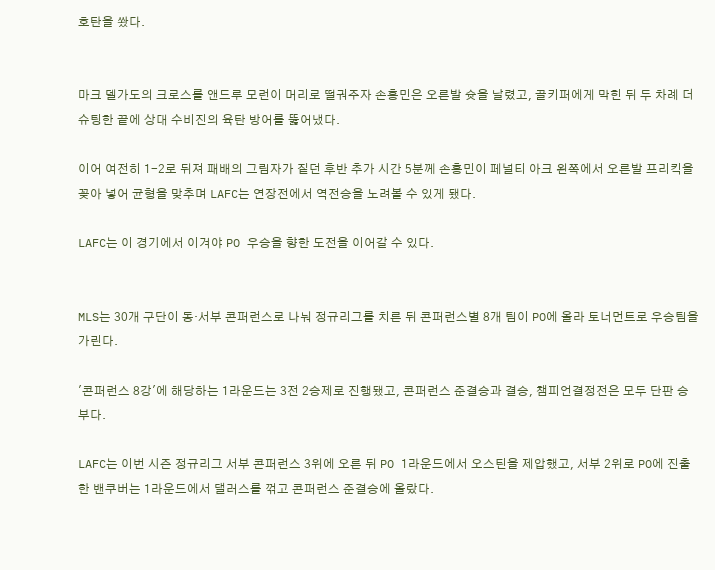호탄을 쐈다.


마크 델가도의 크로스를 앤드루 모런이 머리로 떨궈주자 손흥민은 오른발 슛을 날렸고, 골키퍼에게 막힌 뒤 두 차례 더 슈팅한 끝에 상대 수비진의 육탄 방어를 뚫어냈다.

이어 여전히 1-2로 뒤져 패배의 그림자가 짙던 후반 추가 시간 5분께 손흥민이 페널티 아크 왼쪽에서 오른발 프리킥을 꽂아 넣어 균형을 맞추며 LAFC는 연장전에서 역전승을 노려볼 수 있게 됐다.

LAFC는 이 경기에서 이겨야 PO 우승을 향한 도전을 이어갈 수 있다.


MLS는 30개 구단이 동·서부 콘퍼런스로 나눠 정규리그를 치른 뒤 콘퍼런스별 8개 팀이 PO에 올라 토너먼트로 우승팀을 가린다.

'콘퍼런스 8강'에 해당하는 1라운드는 3전 2승제로 진행됐고, 콘퍼런스 준결승과 결승, 챔피언결정전은 모두 단판 승부다.

LAFC는 이번 시즌 정규리그 서부 콘퍼런스 3위에 오른 뒤 PO 1라운드에서 오스틴을 제압했고, 서부 2위로 PO에 진출한 밴쿠버는 1라운드에서 댈러스를 꺾고 콘퍼런스 준결승에 올랐다.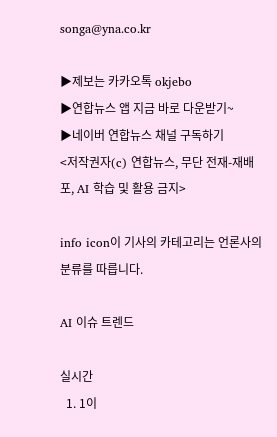songa@yna.co.kr

▶제보는 카카오톡 okjebo
▶연합뉴스 앱 지금 바로 다운받기~
▶네이버 연합뉴스 채널 구독하기
<저작권자(c) 연합뉴스, 무단 전재-재배포, AI 학습 및 활용 금지>

info icon이 기사의 카테고리는 언론사의 분류를 따릅니다.

AI 이슈 트렌드

실시간
  1. 1이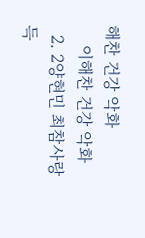해찬 건강 악화
    이해찬 건강 악화
  2. 2양현민 최참사랑 득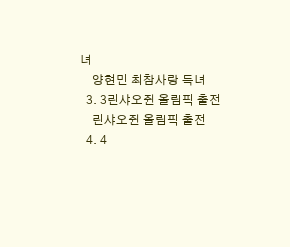녀
    양현민 최참사랑 득녀
  3. 3린샤오쥔 올림픽 출전
    린샤오쥔 올림픽 출전
  4. 4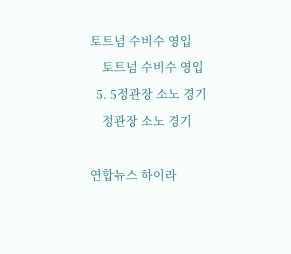토트넘 수비수 영입
    토트넘 수비수 영입
  5. 5정관장 소노 경기
    정관장 소노 경기

연합뉴스 하이라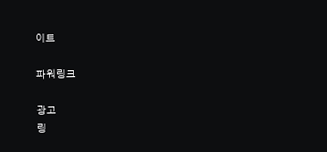이트

파워링크

광고
링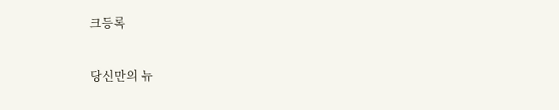크등록

당신만의 뉴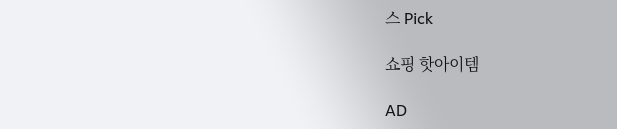스 Pick

쇼핑 핫아이템

AD